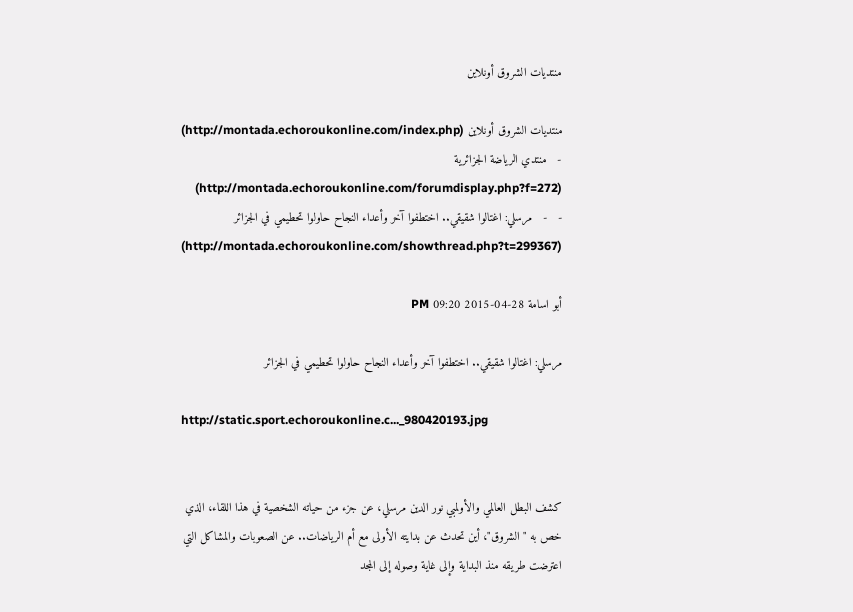منتديات الشروق أونلاين

منتديات الشروق أونلاين (http://montada.echoroukonline.com/index.php)
-   منتدي الرياضة الجزائرية (http://montada.echoroukonline.com/forumdisplay.php?f=272)
-   -   مرسلي: اغتالوا شقيقي.. اختطفوا آخر وأعداء النجاح حاولوا تحطيمي في الجزائر (http://montada.echoroukonline.com/showthread.php?t=299367)

أبو اسامة 28-04-2015 09:20 PM

مرسلي: اغتالوا شقيقي.. اختطفوا آخر وأعداء النجاح حاولوا تحطيمي في الجزائر

http://static.sport.echoroukonline.c..._980420193.jpg


كشف البطل العالمي والأولمبي نور الدين مرسلي، عن جزء من حياته الشخصية في هذا اللقاء، الذي خص به "الشروق"، أين تحدث عن بدايته الأولى مع أم الرياضات.. عن الصعوبات والمشاكل التي اعترضت طريقه منذ البداية وإلى غاية وصوله إلى المجد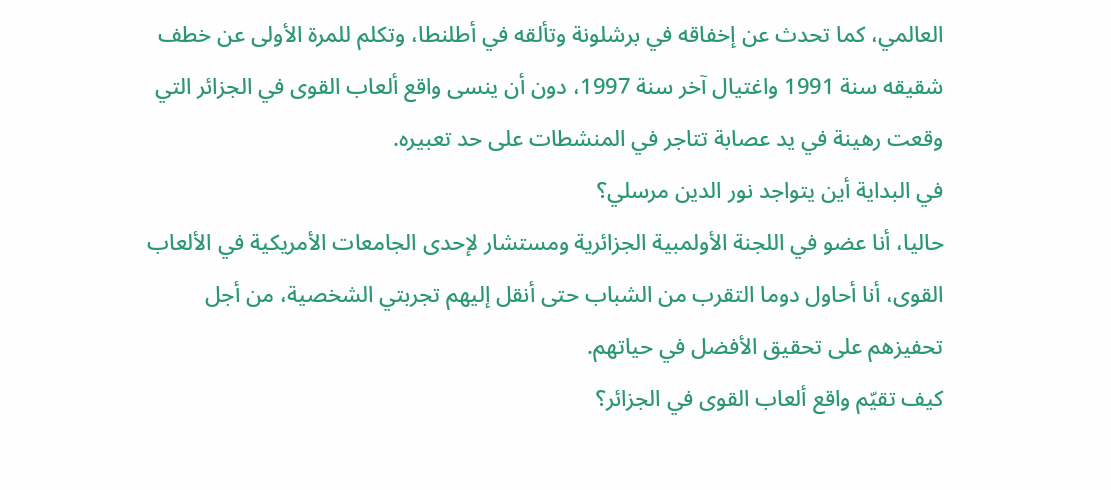العالمي، كما تحدث عن إخفاقه في برشلونة وتألقه في أطلنطا، وتكلم للمرة الأولى عن خطف شقيقه سنة 1991 واغتيال آخر سنة 1997، دون أن ينسى واقع ألعاب القوى في الجزائر التي وقعت رهينة في يد عصابة تتاجر في المنشطات على حد تعبيره.
في البداية أين يتواجد نور الدين مرسلي؟
حاليا، أنا عضو في اللجنة الأولمبية الجزائرية ومستشار لإحدى الجامعات الأمريكية في الألعاب القوى، أنا أحاول دوما التقرب من الشباب حتى أنقل إليهم تجربتي الشخصية، من أجل تحفيزهم على تحقيق الأفضل في حياتهم.
كيف تقيّم واقع ألعاب القوى في الجزائر؟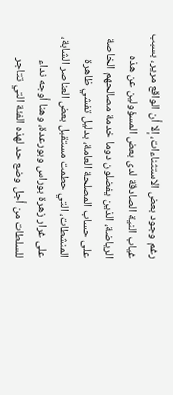رغم وجود بعض الاستثناءات، إلا أن الواقع مرير، بسبب غياب النية الصادقة لدى بعض المسؤولين عن هذه الرياضة، الذين يفضلون دوما خدمة مصالحهم الخاصة على حساب المصلحة العامة، بدليل تفشي ظاهرة المنشطات، التي حطمت مستقبل بعض العناصر الشابة، على غرار زهرة بوراس وبورعدة، وهنا أوجه نداء للسلطات من أجل وضع حد لهذه الفئة التي تتاجر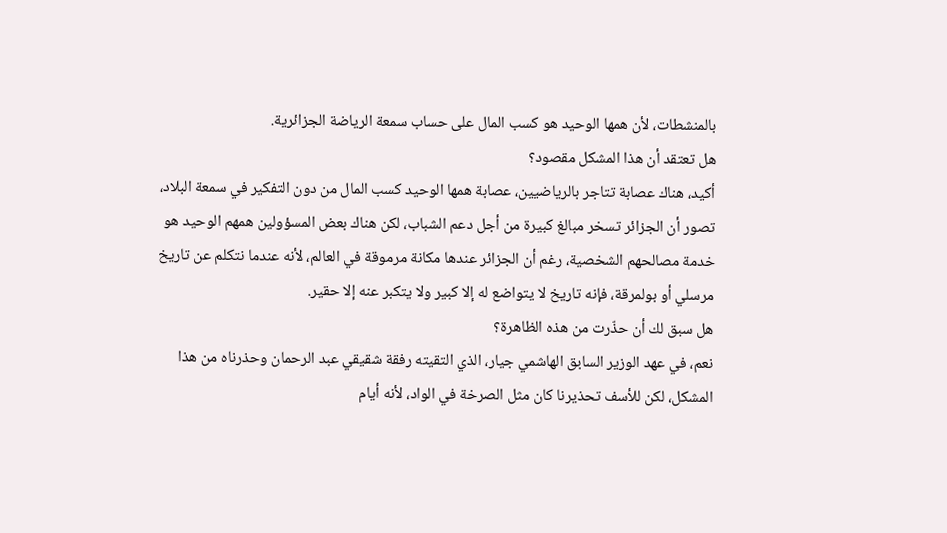بالمنشطات، لأن همها الوحيد هو كسب المال على حساب سمعة الرياضة الجزائرية.
هل تعتقد أن هذا المشكل مقصود؟
أكيد، هناك عصابة تتاجر بالرياضيين، عصابة همها الوحيد كسب المال من دون التفكير في سمعة البلاد، تصور أن الجزائر تسخر مبالغ كبيرة من أجل دعم الشباب، لكن هناك بعض المسؤولين همهم الوحيد هو خدمة مصالحهم الشخصية، رغم أن الجزائر عندها مكانة مرموقة في العالم، لأنه عندما نتكلم عن تاريخ مرسلي أو بولمرقة، فإنه تاريخ لا يتواضع له إلا كبير ولا يتكبر عنه إلا حقير.
هل سبق لك أن حذّرت من هذه الظاهرة؟
نعم، في عهد الوزير السابق الهاشمي جيار، الذي التقيته رفقة شقيقي عبد الرحمان وحذرناه من هذا المشكل، لكن للأسف تحذيرنا كان مثل الصرخة في الواد، لأنه أيام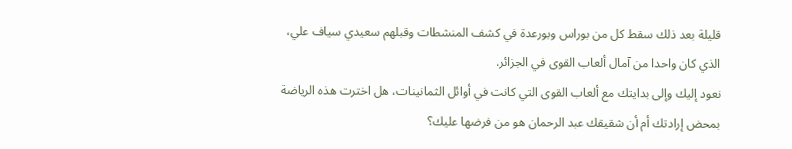قليلة بعد ذلك سقط كل من بوراس وبورعدة في كشف المنشطات وقبلهم سعيدي سياف علي، الذي كان واحدا من آمال ألعاب القوى في الجزائر.
نعود إليك وإلى بدايتك مع ألعاب القوى التي كانت في أوائل الثمانينات، هل اخترت هذه الرياضة بمحض إرادتك أم أن شقيقك عبد الرحمان هو من فرضها عليك؟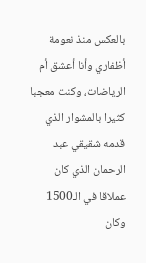بالعكس منذ نعومة أظفاري وأنا أعشق أم الرياضات، وكنت معجبا كثيرا بالمشوار الذي قدمه شقيقي عبد الرحمان الذي كان عملاقا في الـ1500 وكان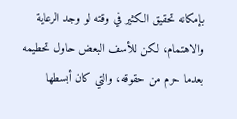بإمكانه تحقيق الكثير في وقته لو وجد الرعاية والاهتمام، لكن للأسف البعض حاول تحطيمه بعدما حرم من حقوقه، والتي كان أبسطها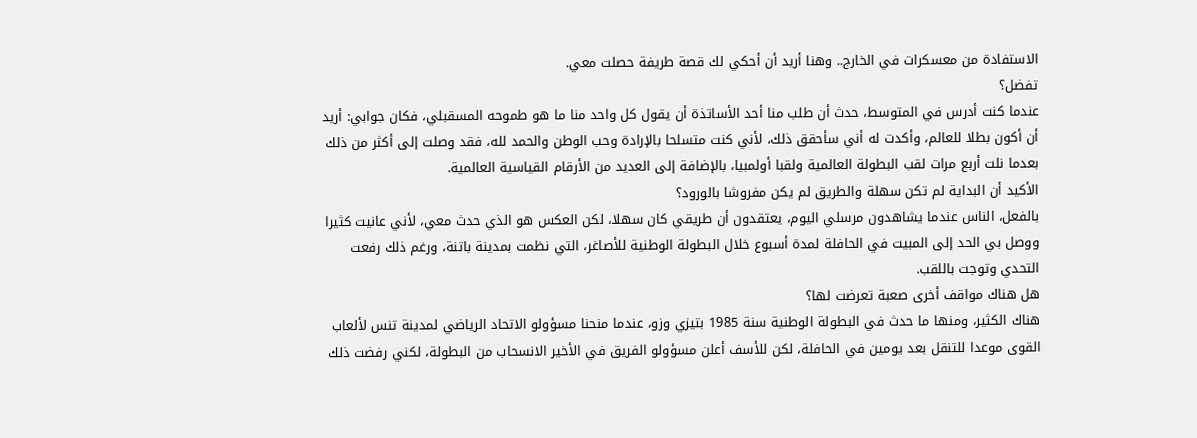الاستفادة من معسكرات في الخارج.. وهنا أريد أن أحكي لك قصة طريفة حصلت معي.
تفضل؟
عندما كنت أدرس في المتوسط، حدث أن طلب منا أحد الأساتذة أن يقول كل واحد منا ما هو طموحه المسقبلي، فكان جوابي: أريد أن أكون بطلا للعالم، وأكدت له أني سأحقق ذلك، لأني كنت متسلحا بالإرادة وحب الوطن والحمد لله، فقد وصلت إلى أكثر من ذلك بعدما نلت أربع مرات لقب البطولة العالمية ولقبا أولمبيا، بالإضافة إلى العديد من الأرقام القياسية العالمية.
الأكيد أن البداية لم تكن سهلة والطريق لم يكن مفروشا بالورود؟
بالفعل، الناس عندما يشاهدون مرسلي اليوم، يعتقدون أن طريقي كان سهلا، لكن العكس هو الذي حدث معي، لأني عانيت كثيرا ووصل بي الحد إلى المبيت في الحافلة لمدة أسبوع خلال البطولة الوطنية للأصاغر، التي نظمت بمدينة باتنة، ورغم ذلك رفعت التحدي وتوجت باللقب.
هل هناك مواقف أخرى صعبة تعرضت لها؟
هناك الكثير، ومنها ما حدث في البطولة الوطنية سنة 1985 بتيزي وزو، عندما منحنا مسؤولو الاتحاد الرياضي لمدينة تنس لألعاب القوى موعدا للتنقل بعد يومين في الحافلة، لكن للأسف أعلن مسؤولو الفريق في الأخير الانسحاب من البطولة، لكني رفضت ذلك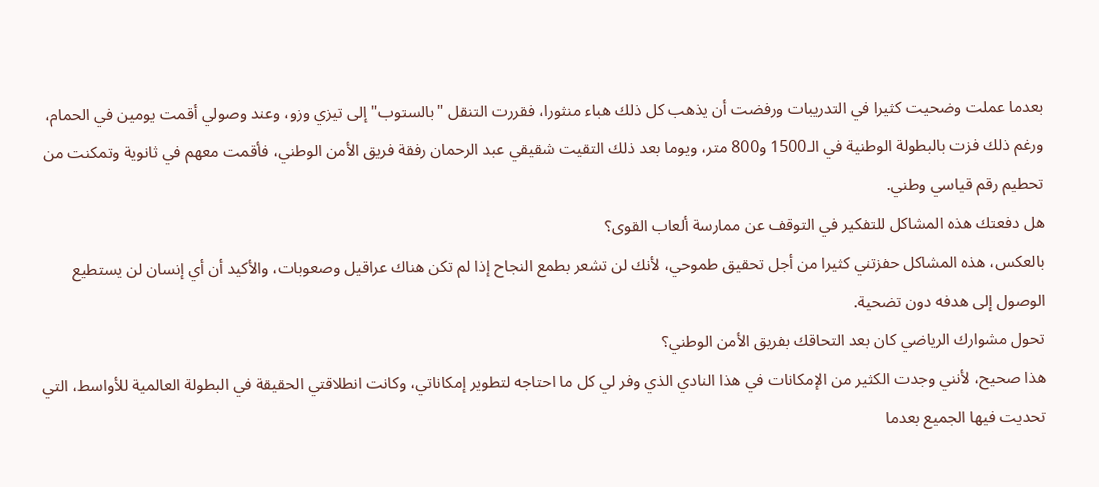بعدما عملت وضحيت كثيرا في التدريبات ورفضت أن يذهب كل ذلك هباء منثورا، فقررت التنقل "بالستوب" إلى تيزي وزو، وعند وصولي أقمت يومين في الحمام، ورغم ذلك فزت بالبطولة الوطنية في الـ1500 و800 متر، ويوما بعد ذلك التقيت شقيقي عبد الرحمان رفقة فريق الأمن الوطني، فأقمت معهم في ثانوية وتمكنت من تحطيم رقم قياسي وطني.
هل دفعتك هذه المشاكل للتفكير في التوقف عن ممارسة ألعاب القوى؟
بالعكس، هذه المشاكل حفزتني كثيرا من أجل تحقيق طموحي، لأنك لن تشعر بطمع النجاح إذا لم تكن هناك عراقيل وصعوبات، والأكيد أن أي إنسان لن يستطيع الوصول إلى هدفه دون تضحية.
تحول مشوارك الرياضي كان بعد التحاقك بفريق الأمن الوطني؟
هذا صحيح، لأنني وجدت الكثير من الإمكانات في هذا النادي الذي وفر لي كل ما احتاجه لتطوير إمكاناتي، وكانت انطلاقتي الحقيقة في البطولة العالمية للأواسط، التي تحديت فيها الجميع بعدما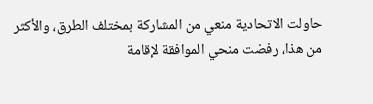حاولت الاتحادية منعي من المشاركة بمختلف الطرق، والأكثر من هذا، رفضت منحي الموافقة لإقامة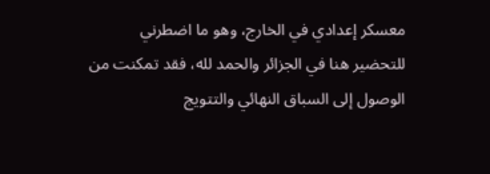معسكر إعدادي في الخارج، وهو ما اضطرني للتحضير هنا في الجزائر والحمد لله، فقد تمكنت من الوصول إلى السباق النهائي والتتويج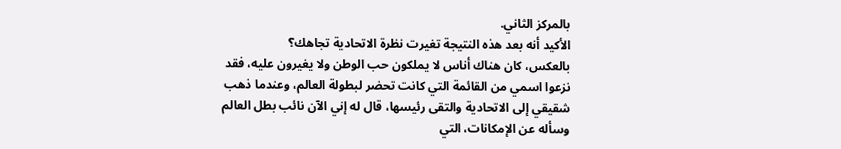بالمركز الثاني.
الأكيد أنه بعد هذه النتيجة تغيرت نظرة الاتحادية تجاهك؟
بالعكس، كان هناك أناس لا يملكون حب الوطن ولا يغيرون عليه، فقد نزعوا اسمي من القائمة التي كانت تحضر لبطولة العالم، وعندما ذهب شقيقي إلى الاتحادية والتقى رئيسها، قال له إني الآن نائب بطل العالم وسأله عن الإمكانات، التي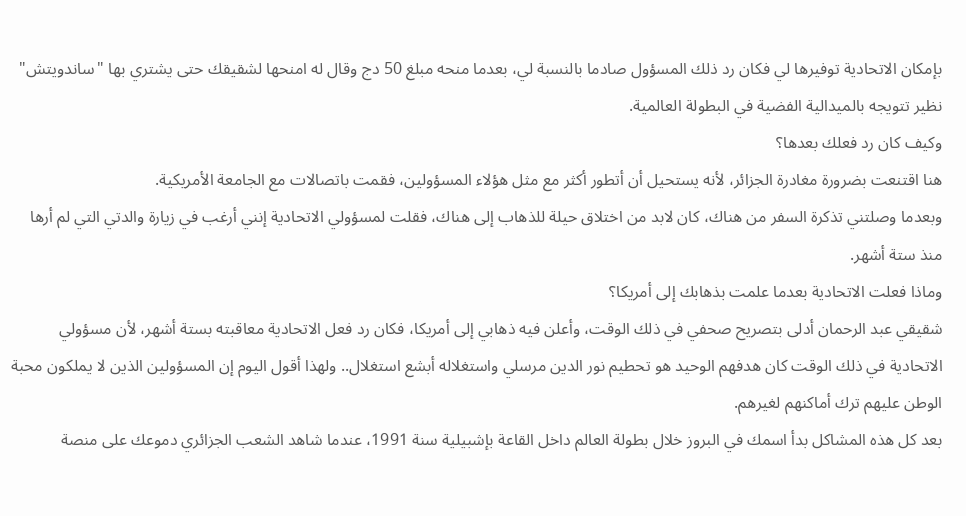بإمكان الاتحادية توفيرها لي فكان رد ذلك المسؤول صادما بالنسبة لي، بعدما منحه مبلغ 50 دج وقال له امنحها لشقيقك حتى يشتري بها "ساندويتش" نظير تتويجه بالميدالية الفضية في البطولة العالمية.
وكيف كان رد فعلك بعدها؟
هنا اقتنعت بضرورة مغادرة الجزائر، لأنه يستحيل أن أتطور أكثر مع مثل هؤلاء المسؤولين، فقمت باتصالات مع الجامعة الأمريكية.
وبعدما وصلتني تذكرة السفر من هناك، كان لابد من اختلاق حيلة للذهاب إلى هناك، فقلت لمسؤولي الاتحادية إنني أرغب في زيارة والدتي التي لم أرها منذ ستة أشهر.
وماذا فعلت الاتحادية بعدما علمت بذهابك إلى أمريكا؟
شقيقي عبد الرحمان أدلى بتصريح صحفي في ذلك الوقت، وأعلن فيه ذهابي إلى أمريكا، فكان رد فعل الاتحادية معاقبته بستة أشهر، لأن مسؤولي الاتحادية في ذلك الوقت كان هدفهم الوحيد هو تحطيم نور الدين مرسلي واستغلاله أبشع استغلال.. ولهذا أقول اليوم إن المسؤولين الذين لا يملكون محبة الوطن عليهم ترك أماكنهم لغيرهم.
بعد كل هذه المشاكل بدأ اسمك في البروز خلال بطولة العالم داخل القاعة بإشبيلية سنة 1991، عندما شاهد الشعب الجزائري دموعك على منصة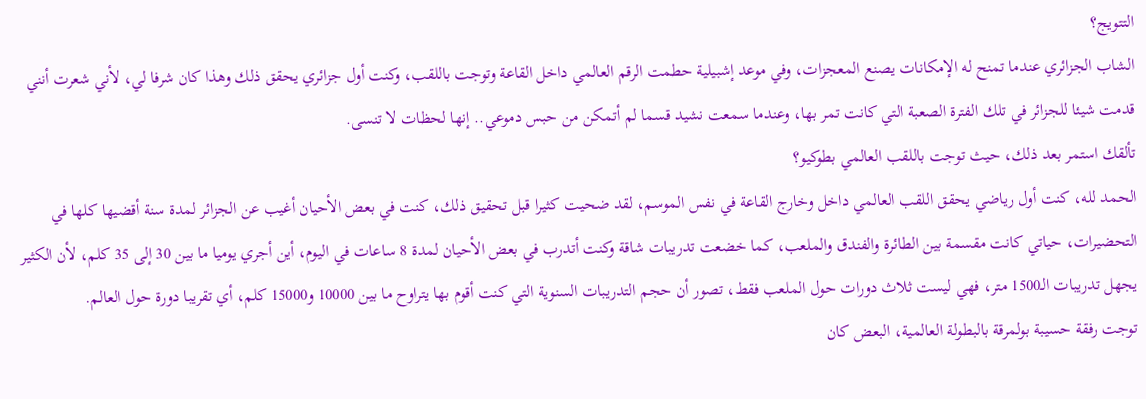التتويج؟
الشاب الجزائري عندما تمنح له الإمكانات يصنع المعجزات، وفي موعد إشبيلية حطمت الرقم العالمي داخل القاعة وتوجت باللقب، وكنت أول جزائري يحقق ذلك وهذا كان شرفا لي، لأني شعرت أنني قدمت شيئا للجزائر في تلك الفترة الصعبة التي كانت تمر بها، وعندما سمعت نشيد قسما لم أتمكن من حبس دموعي.. إنها لحظات لا تنسى.
تألقك استمر بعد ذلك، حيث توجت باللقب العالمي بطوكيو؟
الحمد لله، كنت أول رياضي يحقق اللقب العالمي داخل وخارج القاعة في نفس الموسم، لقد ضحيت كثيرا قبل تحقيق ذلك، كنت في بعض الأحيان أغيب عن الجزائر لمدة سنة أقضيها كلها في التحضيرات، حياتي كانت مقسمة بين الطائرة والفندق والملعب، كما خضعت تدريبات شاقة وكنت أتدرب في بعض الأحيان لمدة 8 ساعات في اليوم، أين أجري يوميا ما بين 30 إلى 35 كلم، لأن الكثير يجهل تدريبات الـ1500 متر، فهي ليست ثلاث دورات حول الملعب فقط، تصور أن حجم التدريبات السنوية التي كنت أقوم بها يتراوح ما بين 10000 و15000 كلم، أي تقريبا دورة حول العالم.
توجت رفقة حسيبة بولمرقة بالبطولة العالمية، البعض كان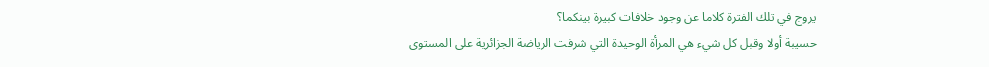يروج في تلك الفترة كلاما عن وجود خلافات كبيرة بينكما؟
حسيبة أولا وقبل كل شيء هي المرأة الوحيدة التي شرفت الرياضة الجزائرية على المستوى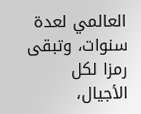العالمي لعدة سنوات، وتبقى رمزا لكل الأجيال،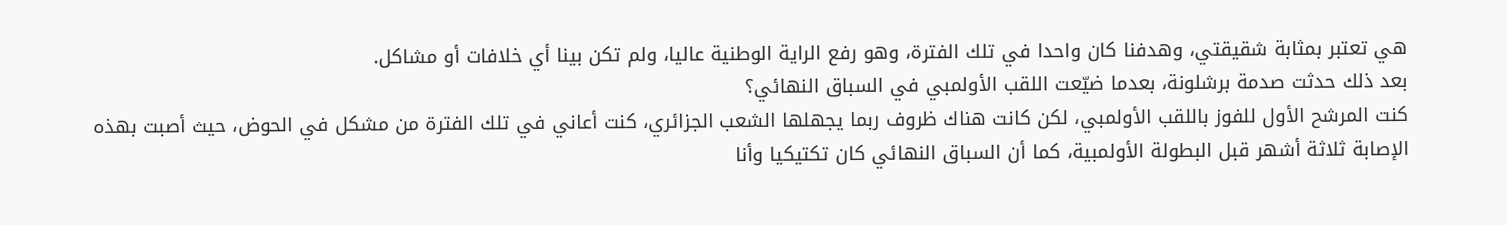هي تعتبر بمثابة شقيقتي، وهدفنا كان واحدا في تلك الفترة، وهو رفع الراية الوطنية عاليا، ولم تكن بينا أي خلافات أو مشاكل.
بعد ذلك حدثت صدمة برشلونة، بعدما ضيّعت اللقب الأولمبي في السباق النهائي؟
كنت المرشح الأول للفوز باللقب الأولمبي، لكن كانت هناك ظروف ربما يجهلها الشعب الجزائري، كنت أعاني في تلك الفترة من مشكل في الحوض، حيث أصبت بهذه الإصابة ثلاثة أشهر قبل البطولة الأولمبية، كما أن السباق النهائي كان تكتيكيا وأنا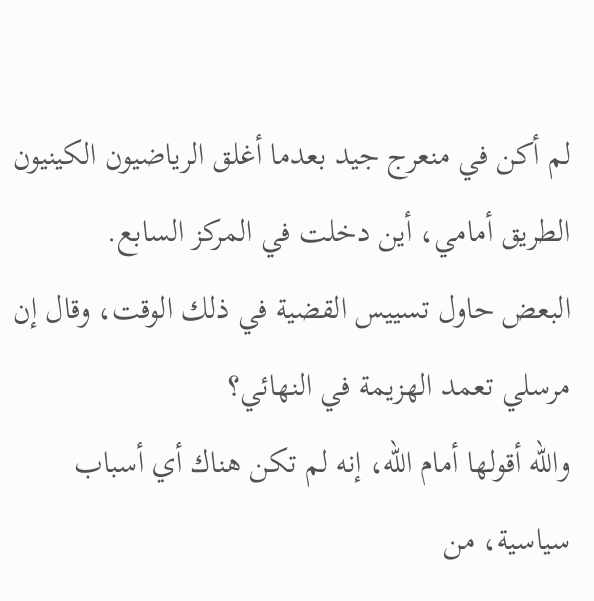لم أكن في منعرج جيد بعدما أغلق الرياضيون الكينيون الطريق أمامي، أين دخلت في المركز السابع.
البعض حاول تسييس القضية في ذلك الوقت، وقال إن مرسلي تعمد الهزيمة في النهائي؟
والله أقولها أمام الله، إنه لم تكن هناك أي أسباب سياسية، من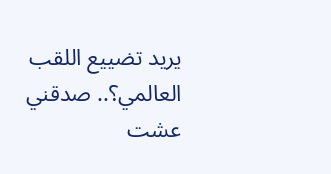يريد تضييع اللقب العالمي؟.. صدقني عشت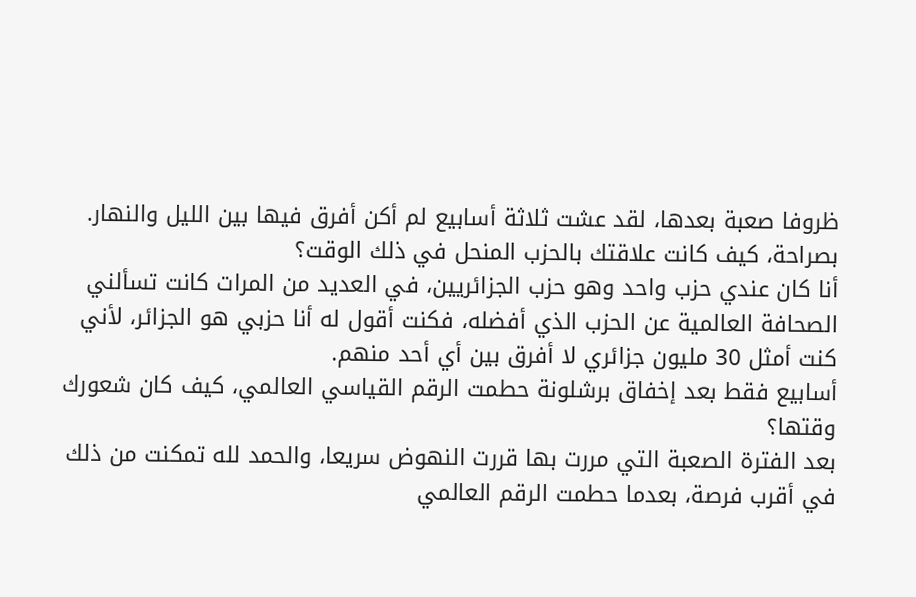ظروفا صعبة بعدها، لقد عشت ثلاثة أسابيع لم أكن أفرق فيها بين الليل والنهار.
بصراحة، كيف كانت علاقتك بالحزب المنحل في ذلك الوقت؟
أنا كان عندي حزب واحد وهو حزب الجزائريين، في العديد من المرات كانت تسألني الصحافة العالمية عن الحزب الذي أفضله، فكنت أقول له أنا حزبي هو الجزائر، لأني كنت أمثل 30 مليون جزائري لا أفرق بين أي أحد منهم.
أسابيع فقط بعد إخفاق برشلونة حطمت الرقم القياسي العالمي، كيف كان شعورك وقتها؟
بعد الفترة الصعبة التي مررت بها قررت النهوض سريعا، والحمد لله تمكنت من ذلك في أقرب فرصة، بعدما حطمت الرقم العالمي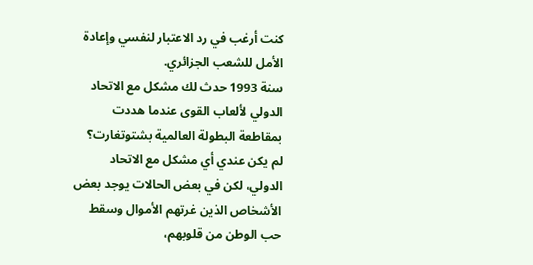كنت أرغب في رد الاعتبار لنفسي وإعادة الأمل للشعب الجزائري.
سنة 1993 حدث لك مشكل مع الاتحاد الدولي لألعاب القوى عندما هددت بمقاطعة البطولة العالمية بشتوتغارت؟
لم يكن عندي أي مشكل مع الاتحاد الدولي، لكن في بعض الحالات يوجد بعض الأشخاص الذين غرتهم الأموال وسقط حب الوطن من قلوبهم،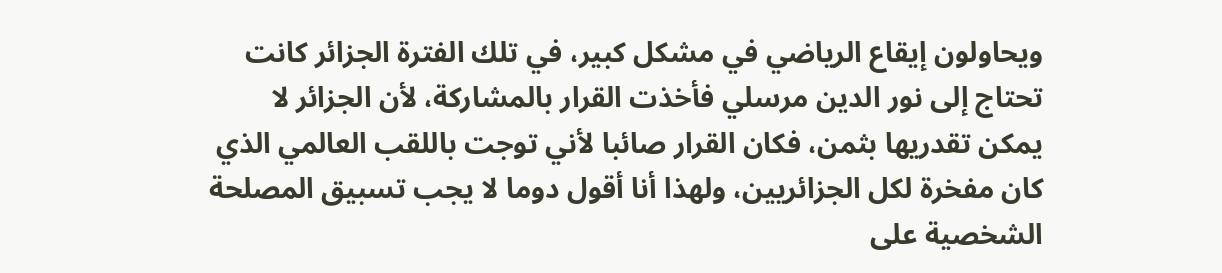ويحاولون إيقاع الرياضي في مشكل كبير، في تلك الفترة الجزائر كانت تحتاج إلى نور الدين مرسلي فأخذت القرار بالمشاركة، لأن الجزائر لا يمكن تقدريها بثمن، فكان القرار صائبا لأني توجت باللقب العالمي الذي كان مفخرة لكل الجزائريين، ولهذا أنا أقول دوما لا يجب تسبيق المصلحة الشخصية على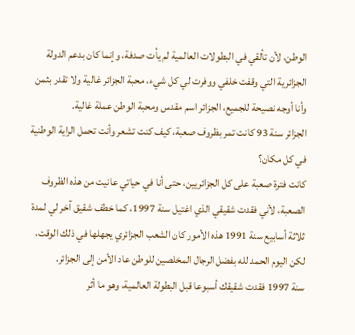الوطن، لأن تألقي في البطولات العالمية لم يأت صدفة، وإنما كان بدعم الدولة الجزائرية التي وقفت خلفي ووفرت لي كل شيء، محبة الجزائر غالية ولا تقدر بثمن وأنا أوجه نصيحة للجميع، الجزائر اسم مقدس ومحبة الوطن عملة غالية.
الجزائر سنة 93 كانت تمر بظروف صعبة، كيف كنت تشعر وأنت تحمل الراية الوطنية في كل مكان؟
كانت فترة صعبة على كل الجزائريين، حتى أنا في حياتي عانيت من هذه الظروف الصعبة، لأني فقدت شقيقي الذي اغتيل سنة 1997، كما خطف شقيق آخر لي لمدة ثلاثة أسابيع سنة 1991 هذه الأمور كان الشعب الجزائري يجهلها في ذلك الوقت، لكن اليوم الحمد لله بفضل الرجال المخلصين للوطن عاد الأمن إلى الجزائر.
سنة 1997 فقدت شقيقك أسبوعا قبل البطولة العالمية، وهو ما أثر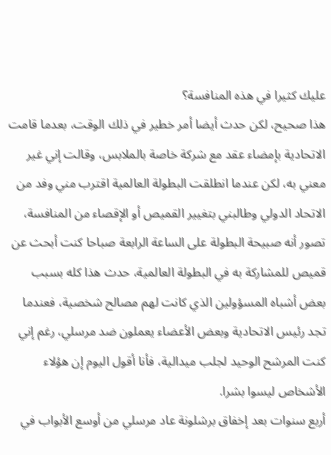عليك كثيرا في هذه المنافسة؟
هذا صحيح، لكن حدث أيضا أمر خطير في ذلك الوقت، بعدما قامت الاتحادية بإمضاء عقد مع شركة خاصة بالملابس، وقالت إني غير معني به، لكن عندما انطلقت البطولة العالمية اقترب مني وفد من الاتحاد الدولي وطالبني بتغيير القميص أو الإقصاء من المنافسة، تصور أنه صبيحة البطولة على الساعة الرابعة صباحا كنت أبحث عن قميص للمشاركة به في البطولة العالمية، حدث هذا كله بسبب بعض أشباه المسؤولين الذي كانت لهم مصالح شخصية، فعندما تجد رئيس الاتحادية وبعض الأعضاء يعملون ضد مرسلي، رغم إني كنت المرشح الوحيد لجلب ميدالية، فأنا أقول اليوم إن هؤلاء الأشخاص ليسوا بشرا.
أربع سنوات بعد إخفاق برشلونة عاد مرسلي من أوسع الأبواب في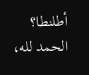أطلنطا؟
الحمد لله،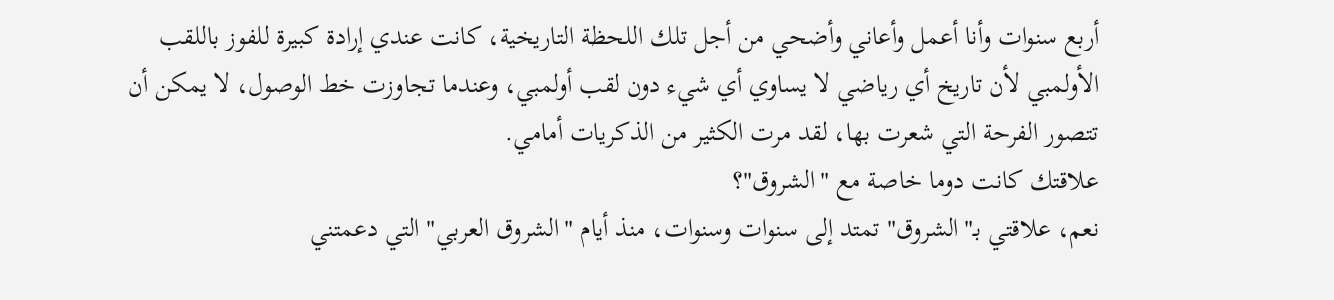أربع سنوات وأنا أعمل وأعاني وأضحي من أجل تلك اللحظة التاريخية، كانت عندي إرادة كبيرة للفوز باللقب الأولمبي لأن تاريخ أي رياضي لا يساوي أي شيء دون لقب أولمبي، وعندما تجاوزت خط الوصول، لا يمكن أن تتصور الفرحة التي شعرت بها، لقد مرت الكثير من الذكريات أمامي.
علاقتك كانت دوما خاصة مع "الشروق"؟
نعم، علاقتي بـ"الشروق" تمتد إلى سنوات وسنوات، منذ أيام "الشروق العربي" التي دعمتني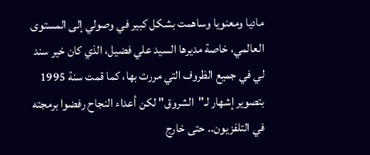ماديا ومعنويا وساهمت بشكل كبير في وصولي إلى المستوى العالمي، خاصة مديرها السيد علي فضيل، الذي كان خير سند لي في جميع الظروف التي مررت بها، كما قمت سنة 1995 بتصوير إشهار لـ"الشروق" لكن أعداء النجاح رفضوا برمجته في التلفزيون.. حتى خارج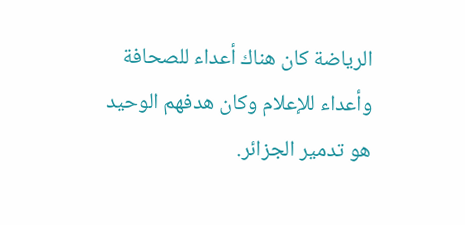الرياضة كان هناك أعداء للصحافة وأعداء للإعلام وكان هدفهم الوحيد هو تدمير الجزائر.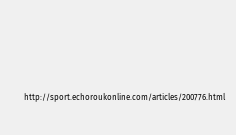http://sport.echoroukonline.com/articles/200776.html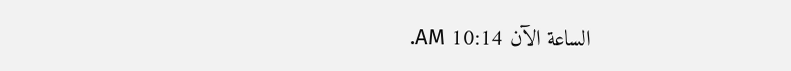الساعة الآن 10:14 AM.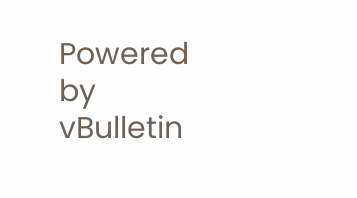Powered by vBulletin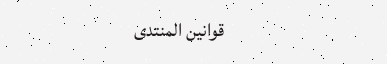قوانين المنتدى